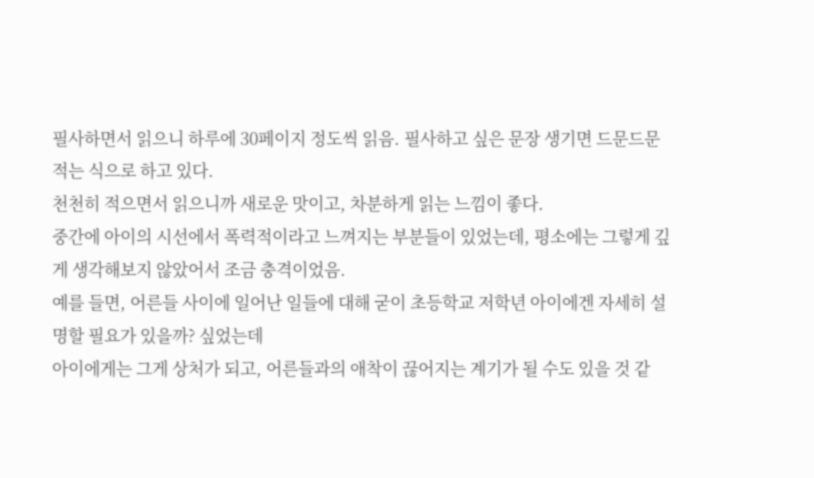필사하면서 읽으니 하루에 30페이지 정도씩 읽음. 필사하고 싶은 문장 생기면 드문드문 적는 식으로 하고 있다.
천천히 적으면서 읽으니까 새로운 맛이고, 차분하게 읽는 느낌이 좋다.
중간에 아이의 시선에서 폭력적이라고 느껴지는 부분들이 있었는데, 평소에는 그렇게 깊게 생각해보지 않았어서 조금 충격이었음.
예를 들면, 어른들 사이에 일어난 일들에 대해 굳이 초등학교 저학년 아이에겐 자세히 설명할 필요가 있을까? 싶었는데
아이에게는 그게 상처가 되고, 어른들과의 애착이 끊어지는 계기가 될 수도 있을 것 같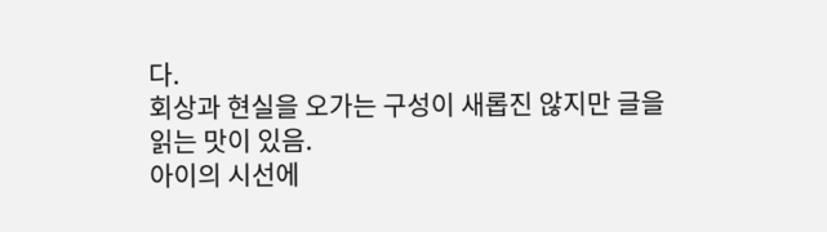다.
회상과 현실을 오가는 구성이 새롭진 않지만 글을 읽는 맛이 있음.
아이의 시선에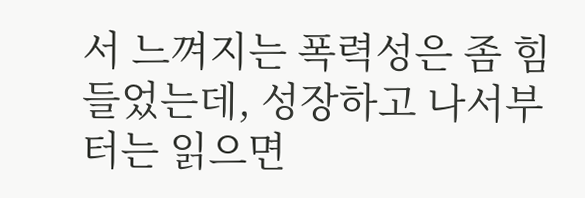서 느껴지는 폭력성은 좀 힘들었는데, 성장하고 나서부터는 읽으면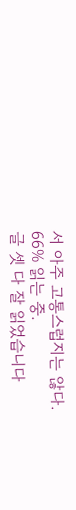서 아주 고통스럽지는 않다.
66% 읽는 중.
글 셋 다 잘 읽었습니다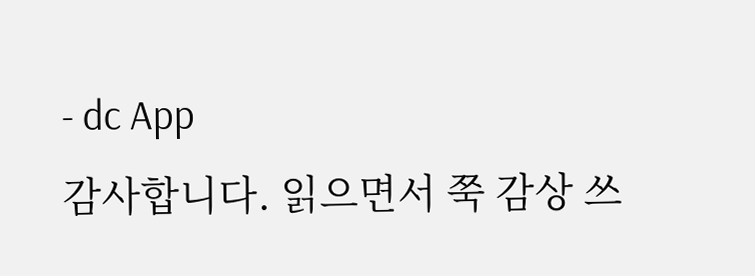- dc App
감사합니다. 읽으면서 쭉 감상 쓰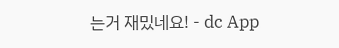는거 재밌네요! - dc App